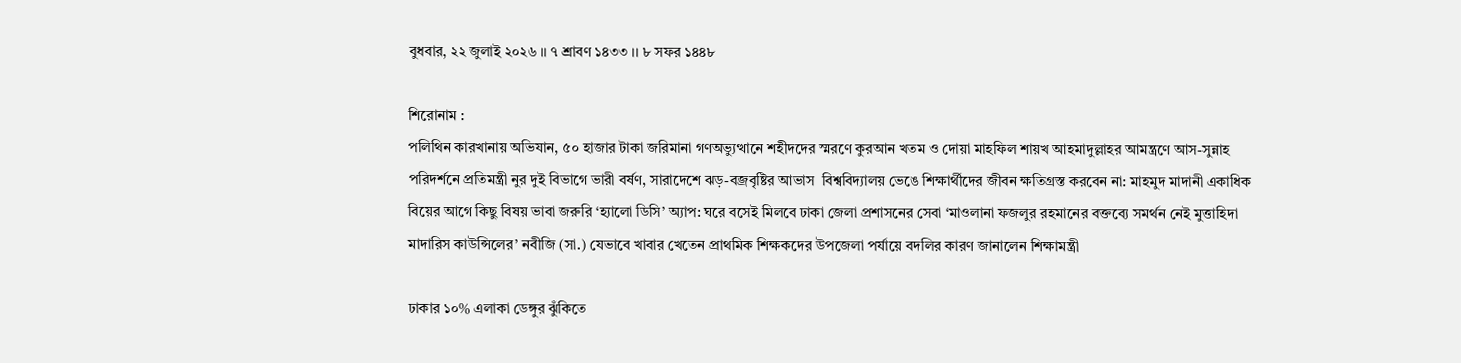বুধবার, ২২ জুলাই ২০২৬ ।। ৭ শ্রাবণ ১৪৩৩ ।। ৮ সফর ১৪৪৮

শিরোনাম :
পলিথিন কারখানায় অভিযান, ৫০ হাজার টাকা জরিমানা গণঅভ্যুত্থানে শহীদদের স্মরণে কুরআন খতম ও দোয়া মাহফিল শায়খ আহমাদুল্লাহর আমন্ত্রণে আস-সুন্নাহ পরিদর্শনে প্রতিমন্ত্রী নুর দুই বিভাগে ভারী বর্ষণ, সারাদেশে ঝড়-বজ্রবৃষ্টির আভাস  বিশ্ববিদ্যালয় ভেঙে শিক্ষার্থীদের জীবন ক্ষতিগ্রস্ত করবেন না: মাহমুদ মাদানী একাধিক বিয়ের আগে কিছু বিষয় ভাবা জরুরি ‘হ্যালো ডিসি’ অ্যাপ: ঘরে বসেই মিলবে ঢাকা জেলা প্রশাসনের সেবা ‘মাওলানা ফজলুর রহমানের বক্তব্যে সমর্থন নেই মুত্তাহিদা মাদারিস কাউন্সিলের’ নবীজি (সা.) যেভাবে খাবার খেতেন প্রাথমিক শিক্ষকদের উপজেলা পর্যায়ে বদলির কারণ জানালেন শিক্ষামন্ত্রী

ঢাকার ১০% এলাকা ডেঙ্গুর ঝুঁকিতে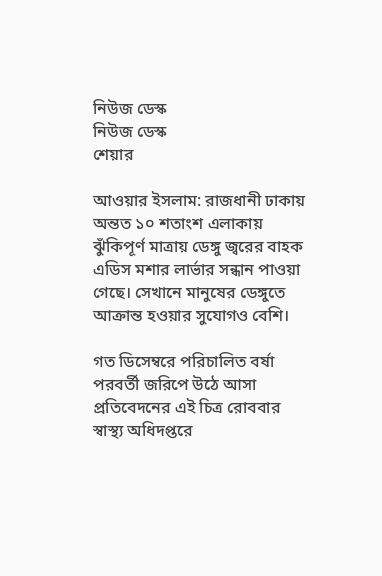নিউজ ডেস্ক
নিউজ ডেস্ক
শেয়ার

আওয়ার ইসলাম: রাজধানী ঢাকায় অন্তত ১০ শতাংশ এলাকায় ঝুঁকিপূর্ণ মাত্রায় ডেঙ্গু জ্বরের বাহক এডিস মশার লার্ভার সন্ধান পাওয়া গেছে। সেখানে মানুষের ডেঙ্গুতে আক্রান্ত হওয়ার সুযোগও বেশি।

গত ডিসেম্বরে পরিচালিত বর্ষা পরবর্তী জরিপে উঠে আসা প্রতিবেদনের এই চিত্র রোববার স্বাস্থ্য অধিদপ্তরে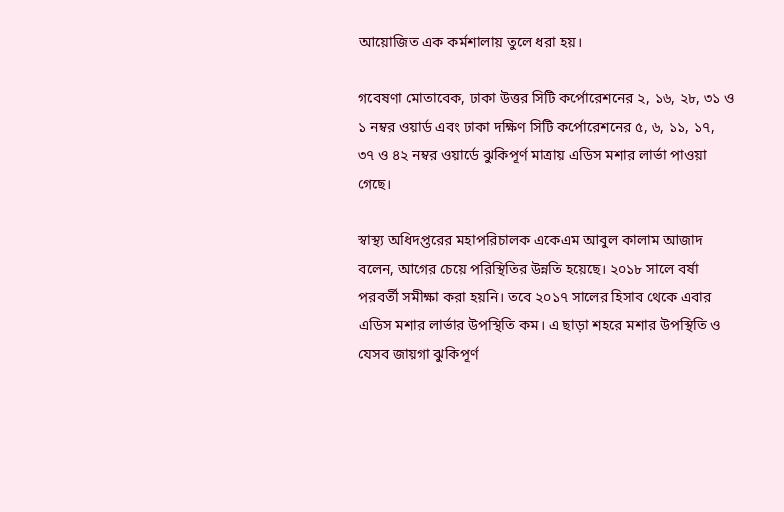আয়োজিত এক কর্মশালায় তুলে ধরা হয়।

গবেষণা মোতাবেক, ঢাকা উত্তর সিটি কর্পোরেশনের ২, ১৬, ২৮, ৩১ ও ১ নম্বর ওয়ার্ড এবং ঢাকা দক্ষিণ সিটি কর্পোরেশনের ৫, ৬, ১১, ১৭, ৩৭ ও ৪২ নম্বর ওয়ার্ডে ঝুকিপূর্ণ মাত্রায় এডিস মশার লার্ভা পাওয়া গেছে।

স্বাস্থ্য অধিদপ্তরের মহাপরিচালক একেএম আবুল কালাম আজাদ বলেন, আগের চেয়ে পরিস্থিতির উন্নতি হয়েছে। ২০১৮ সালে বর্ষা পরবর্তী সমীক্ষা করা হয়নি। তবে ২০১৭ সালের হিসাব থেকে এবার এডিস মশার লার্ভার উপস্থিতি কম। এ ছাড়া শহরে মশার উপস্থিতি ও যেসব জায়গা ঝুকিপূর্ণ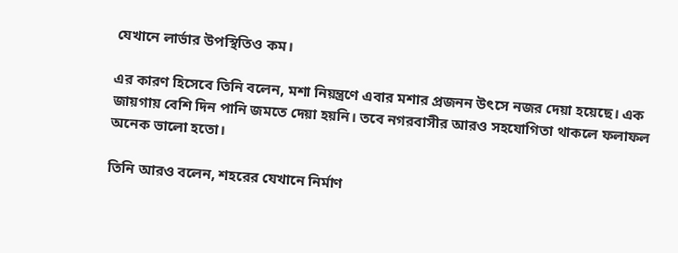যেখানে লার্ভার উপস্থিতিও কম।

এর কারণ হিসেবে তিনি বলেন, মশা নিয়ন্ত্রণে এবার মশার প্রজনন উৎসে নজর দেয়া হয়েছে। এক জায়গায় বেশি দিন পানি জমতে দেয়া হয়নি। তবে নগরবাসীর আরও সহযোগিতা থাকলে ফলাফল অনেক ভালো হতো।

তিনি আরও বলেন, শহরের যেখানে নির্মাণ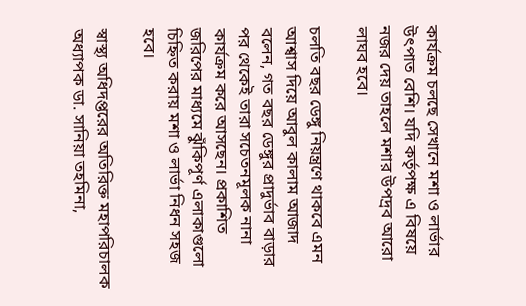কার্যক্রম চলছে সেখানে মশা ও লার্ভার উৎপাত বেশি। যদি কর্তৃপক্ষ এ বিষয়ে নজর দেয় তাহলে মশার উপদ্রব আরো লাঘব হবে।

চলতি বছর ডেঙ্গু নিয়ন্ত্রণে থাকবে এমন আশ্বাস দিয়ে আবুল কালাম আজাদ বলেন, গত বছর ডেঙ্গুর প্রাদুর্ভাব বাড়ার পর থেকেই তারা সচেতনমূলক নানা কার্যক্রম করে আসছেন। প্রকাশিত জরিপের মাধ্যমে ঝুঁকিপূর্ণ এলাকাগুলো চিহ্নিত করায় মশা ও লার্ভা নিধন সহজ হবে।

স্বাস্থ্য অধিদপ্তরের অতিরিক্ত মহাপরিচালক অধ্যাপক ডা. সানিয়া তহমিনা,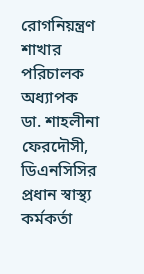রোগনিয়ন্ত্রণ শাখার পরিচালক অধ্যাপক ডা. শাহলীনা ফেরদৌসী, ডিএনসিসির প্রধান স্বাস্থ্য কর্মকর্তা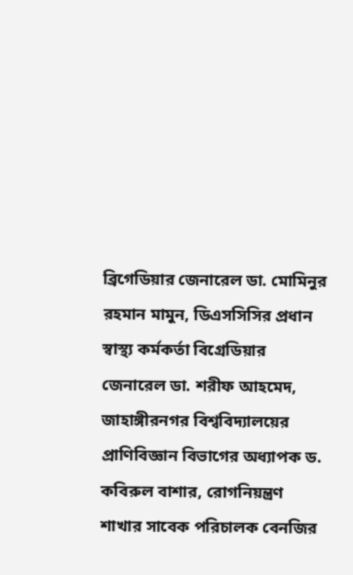ব্রিগেডিয়ার জেনারেল ডা. মোমিনুর রহমান মামুন, ডিএসসিসির প্রধান স্বাস্থ্য কর্মকর্তা বিগ্রেডিয়ার জেনারেল ডা. শরীফ আহমেদ, জাহাঙ্গীরনগর বিশ্ববিদ্যালয়ের প্রাণিবিজ্ঞান বিভাগের অধ্যাপক ড. কবিরুল বাশার, রোগনিয়ন্ত্রণ শাখার সাবেক পরিচালক বেনজির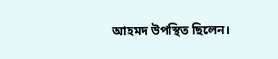আহমদ উপস্থিত ছিলেন।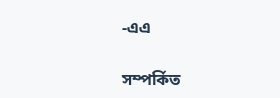-এএ


সম্পর্কিত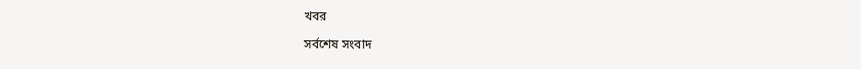খবর

সর্বশেষ সংবাদ